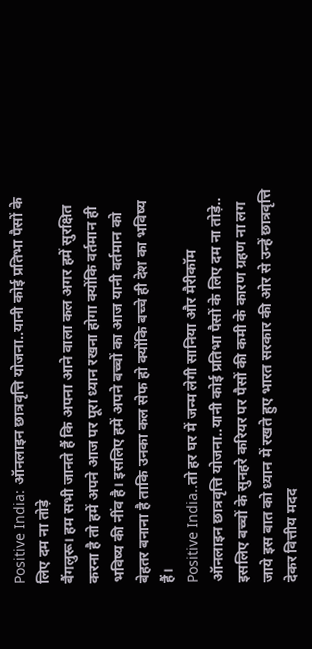Positive India: ऑनलाइन छात्रवृत्ति योजना..यानी कोई प्रतिभा पैसों के लिए दम ना तोड़े
बैंगलुरू। हम सभी जानते हैं कि अपना आने वाला कल अगर हमें सुरक्षित करना है तो हमें अपने आज पर पूरा ध्यान रखना होगा क्योंकि वर्तमान ही भविष्य की नींव है। इसलिए हमें अपने बच्चों का आज यानी वर्तमान को बेहतर बनाना है ताकि उनका कल सेफ हो क्योंकि बच्चे ही देश का भविष्य हैं।
Positive India..तो हर घर में जन्म लेगी सानिया और मैरीकॉम
ऑनलाइन छात्रवृत्ति योजना..यानी कोई प्रतिभा पैसों के लिए दम ना तोड़े..
इसलिए बच्चों के सुनहरे करियर पर पैसों की कमी के कारण ग्रहण ना लग जाये इस बात को ध्यान में रखते हुए भारत सरकार की ओर से उन्हें छात्रवृत्ति देकर वित्तीय मदद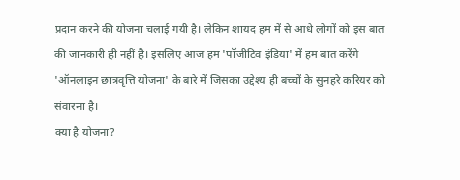प्रदान करने की योजना चलाई गयी है। लेकिन शायद हम में से आधे लोगों को इस बात की जानकारी ही नहीं है। इसलिए आज हम 'पॉजीटिव इंडिया' में हम बात करेंगे 'ऑनलाइन छात्रवृत्ति योजना' के बारे में जिसका उद्देश्य ही बच्चों के सुनहरे करियर को संवारना है।
क्या है योजना?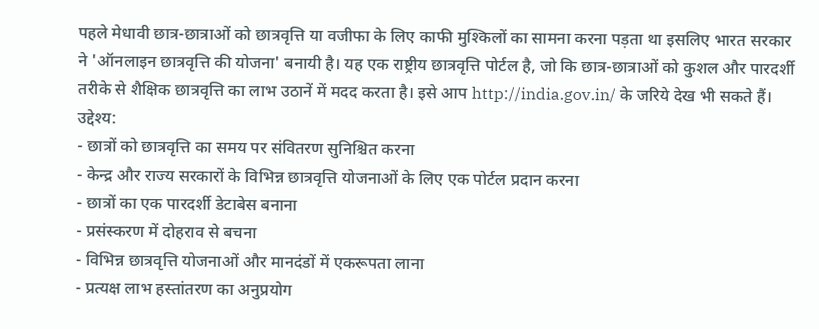पहले मेधावी छात्र-छात्राओं को छात्रवृत्ति या वजीफा के लिए काफी मुश्किलों का सामना करना पड़ता था इसलिए भारत सरकार ने 'ऑनलाइन छात्रवृत्ति की योजना' बनायी है। यह एक राष्ट्रीय छात्रवृत्ति पोर्टल है, जो कि छात्र-छात्राओं को कुशल और पारदर्शी तरीके से शैक्षिक छात्रवृत्ति का लाभ उठानें में मदद करता है। इसे आप http://india.gov.in/ के जरिये देख भी सकते हैं।
उद्देश्य:
- छात्रों को छात्रवृत्ति का समय पर संवितरण सुनिश्चित करना
- केन्द्र और राज्य सरकारों के विभिन्न छात्रवृत्ति योजनाओं के लिए एक पोर्टल प्रदान करना
- छात्रों का एक पारदर्शी डेटाबेस बनाना
- प्रसंस्करण में दोहराव से बचना
- विभिन्न छात्रवृत्ति योजनाओं और मानदंडों में एकरूपता लाना
- प्रत्यक्ष लाभ हस्तांतरण का अनुप्रयोग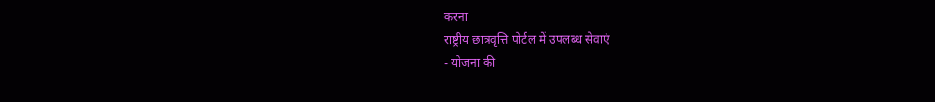करना
राष्ट्रीय छात्रवृत्ति पोर्टल में उपलब्ध सेवाएं
- योजना की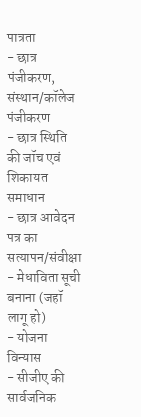पात्रता
- छात्र पंजीकरण, संस्थान/कॉलेज पंजीकरण
- छात्र स्थिति की जॉच एवं शिकायत समाधान
- छात्र आवेदन पत्र का सत्यापन/संवीक्षा
- मेधाविता सूची बनाना (जहॉ लागू हो)
- योजना विन्यास
- सीजीए की सार्वजनिक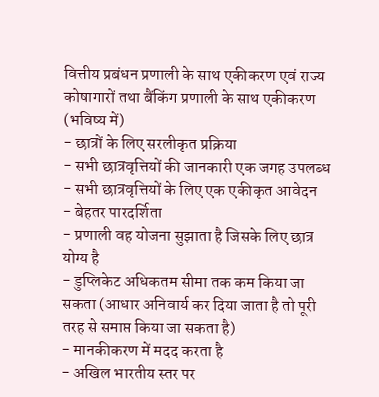वित्तीय प्रबंधन प्रणाली के साथ एकीकरण एवं राज्य कोषागारों तथा बैंकिंग प्रणाली के साथ एकीकरण (भविष्य में)
- छात्रों के लिए सरलीकृत प्रक्रिया
- सभी छात्रवृत्तियों की जानकारी एक जगह उपलब्ध
- सभी छात्रवृत्तियों के लिए एक एकीकृत आवेदन
- बेहतर पारदर्शिता
- प्रणाली वह योजना सुझाता है जिसके लिए छात्र योग्य है
- डुप्लिकेट अधिकतम सीमा तक कम किया जा सकता (आधार अनिवार्य कर दिया जाता है तो पूरी तरह से समाप्त किया जा सकता है)
- मानकीकरण में मदद करता है
- अखिल भारतीय स्तर पर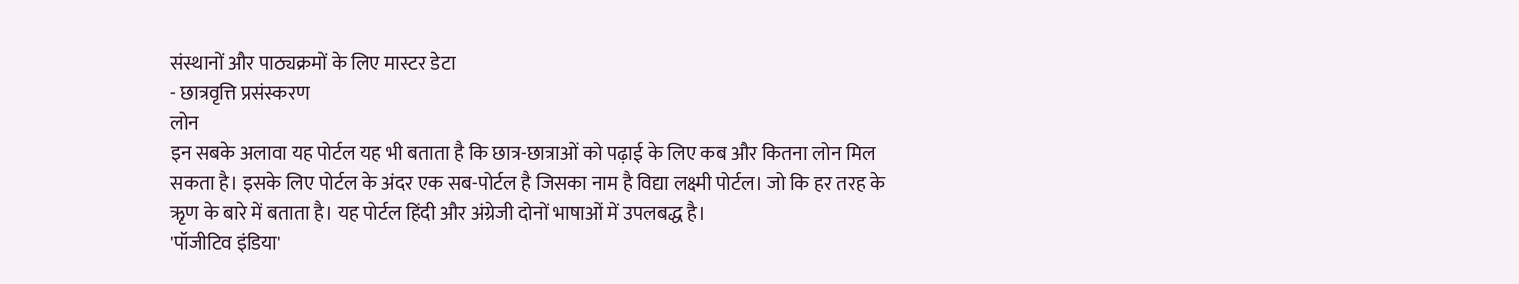संस्थानों और पाठ्यक्रमों के लिए मास्टर डेटा
- छात्रवृत्ति प्रसंस्करण
लोन
इन सबके अलावा यह पोर्टल यह भी बताता है कि छात्र-छात्राओं को पढ़ाई के लिए कब और कितना लोन मिल सकता है। इसके लिए पोर्टल के अंदर एक सब-पोर्टल है जिसका नाम है विद्या लक्ष्मी पोर्टल। जो कि हर तरह के ऋृण के बारे में बताता है। यह पोर्टल हिंदी और अंग्रेजी दोनों भाषाओं में उपलबद्ध है।
'पॉजीटिव इंडिया'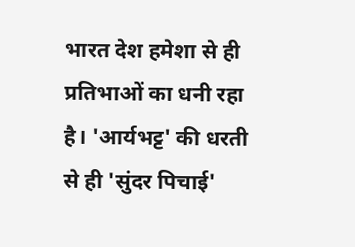भारत देश हमेशा से ही प्रतिभाओं का धनी रहा है। 'आर्यभट्ट' की धरती से ही 'सुंदर पिचाई'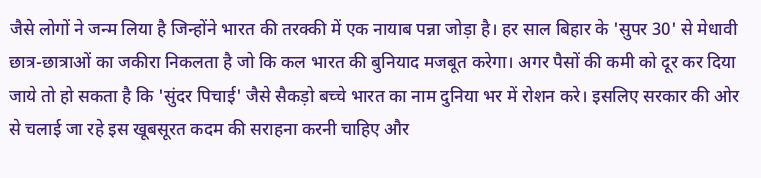जैसे लोगों ने जन्म लिया है जिन्होंने भारत की तरक्की में एक नायाब पन्ना जोड़ा है। हर साल बिहार के 'सुपर 30' से मेधावी छात्र-छात्राओं का जकीरा निकलता है जो कि कल भारत की बुनियाद मजबूत करेगा। अगर पैसों की कमी को दूर कर दिया जाये तो हो सकता है कि 'सुंदर पिचाई' जैसे सैकड़ो बच्चे भारत का नाम दुनिया भर में रोशन करे। इसलिए सरकार की ओर से चलाई जा रहे इस खूबसूरत कदम की सराहना करनी चाहिए और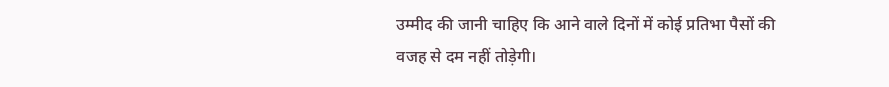उम्मीद की जानी चाहिए कि आने वाले दिनों में कोई प्रतिभा पैसों की वजह से दम नहीं तोड़ेगी।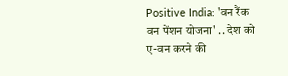Positive India: 'वन रैंक वन पेंशन योजना' .. देश को ए-वन करने की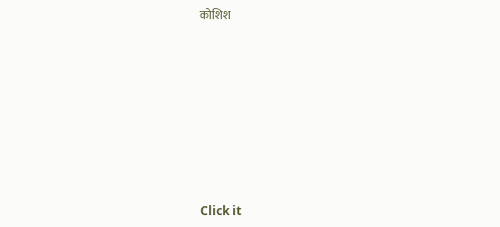कोशिश













Click it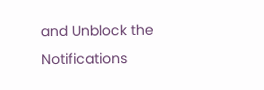and Unblock the Notifications